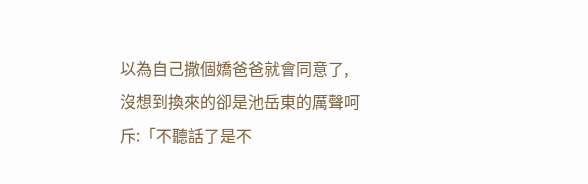以為自己撒個嬌爸爸就會同意了,沒想到換來的卻是池岳東的厲聲呵斥:「不聽話了是不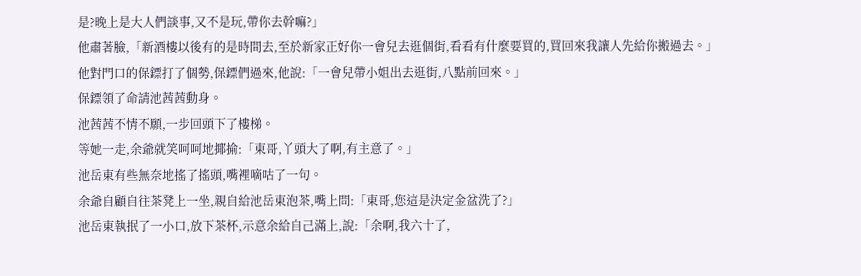是?晚上是大人們談事,又不是玩,帶你去幹嘛?」
他肅著臉,「新酒樓以後有的是時間去,至於新家正好你一會兒去逛個街,看看有什麼要買的,買回來我讓人先給你搬過去。」
他對門口的保鏢打了個勢,保鏢們過來,他說:「一會兒帶小姐出去逛街,八點前回來。」
保鏢領了命請池茜茜動身。
池茜茜不情不願,一步回頭下了樓梯。
等她一走,余爺就笑呵呵地揶揄:「東哥,丫頭大了啊,有主意了。」
池岳東有些無奈地搖了搖頭,嘴裡嘀咕了一句。
余爺自顧自往茶凳上一坐,親自給池岳東泡茶,嘴上問:「東哥,您這是決定金盆洗了?」
池岳東執抿了一小口,放下茶杯,示意余給自己滿上,說:「余啊,我六十了,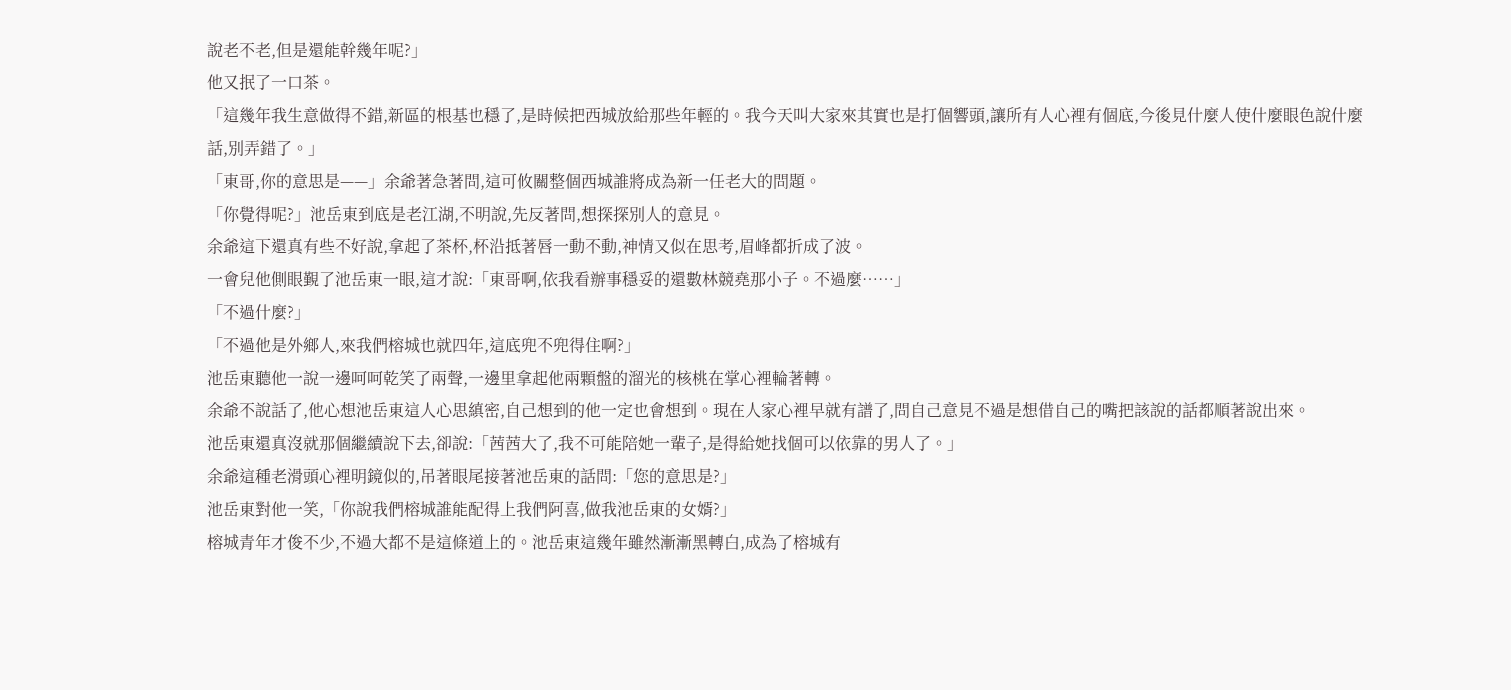說老不老,但是還能幹幾年呢?」
他又抿了一口茶。
「這幾年我生意做得不錯,新區的根基也穩了,是時候把西城放給那些年輕的。我今天叫大家來其實也是打個響頭,讓所有人心裡有個底,今後見什麼人使什麼眼色說什麼話,別弄錯了。」
「東哥,你的意思是——」余爺著急著問,這可攸關整個西城誰將成為新一任老大的問題。
「你覺得呢?」池岳東到底是老江湖,不明說,先反著問,想探探別人的意見。
余爺這下還真有些不好說,拿起了茶杯,杯沿抵著唇一動不動,神情又似在思考,眉峰都折成了波。
一會兒他側眼覲了池岳東一眼,這才說:「東哥啊,依我看辦事穩妥的還數林競堯那小子。不過麼……」
「不過什麼?」
「不過他是外鄉人,來我們榕城也就四年,這底兜不兜得住啊?」
池岳東聽他一說一邊呵呵乾笑了兩聲,一邊里拿起他兩顆盤的溜光的核桃在掌心裡輪著轉。
余爺不說話了,他心想池岳東這人心思縝密,自己想到的他一定也會想到。現在人家心裡早就有譜了,問自己意見不過是想借自己的嘴把該說的話都順著說出來。
池岳東還真沒就那個繼續說下去,卻說:「茜茜大了,我不可能陪她一輩子,是得給她找個可以依靠的男人了。」
余爺這種老滑頭心裡明鏡似的,吊著眼尾接著池岳東的話問:「您的意思是?」
池岳東對他一笑,「你說我們榕城誰能配得上我們阿喜,做我池岳東的女婿?」
榕城青年才俊不少,不過大都不是這條道上的。池岳東這幾年雖然漸漸黑轉白,成為了榕城有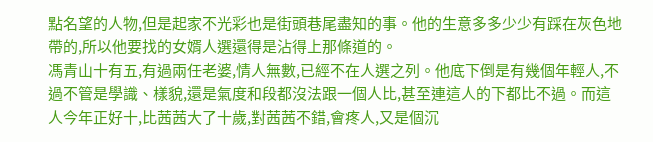點名望的人物,但是起家不光彩也是街頭巷尾盡知的事。他的生意多多少少有踩在灰色地帶的,所以他要找的女婿人選還得是沾得上那條道的。
馮青山十有五,有過兩任老婆,情人無數,已經不在人選之列。他底下倒是有幾個年輕人,不過不管是學識、樣貌,還是氣度和段都沒法跟一個人比,甚至連這人的下都比不過。而這人今年正好十,比茜茜大了十歲,對茜茜不錯,會疼人,又是個沉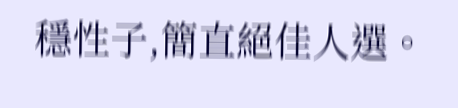穩性子,簡直絕佳人選。